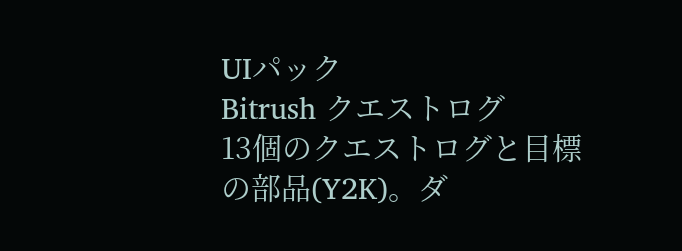UIパック
Bitrush クエストログ
13個のクエストログと目標の部品(Y2K)。ダ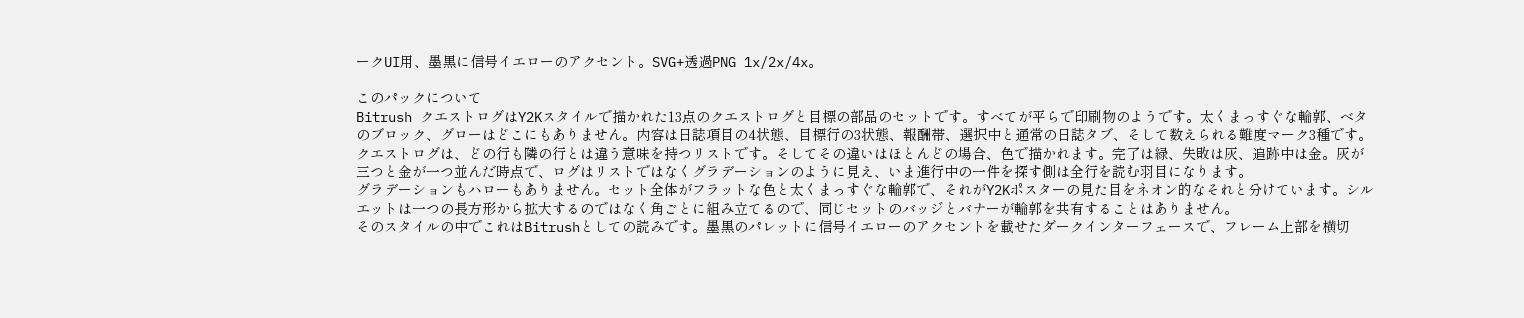ークUI用、墨黒に信号イエローのアクセント。SVG+透過PNG 1x/2x/4x。

このパックについて
Bitrush クエストログはY2Kスタイルで描かれた13点のクエストログと目標の部品のセットです。すべてが平らで印刷物のようです。太くまっすぐな輪郭、ベタのブロック、グローはどこにもありません。内容は日誌項目の4状態、目標行の3状態、報酬帯、選択中と通常の日誌タブ、そして数えられる難度マーク3種です。
クエストログは、どの行も隣の行とは違う意味を持つリストです。そしてその違いはほとんどの場合、色で描かれます。完了は緑、失敗は灰、追跡中は金。灰が三つと金が一つ並んだ時点で、ログはリストではなくグラデーションのように見え、いま進行中の一件を探す側は全行を読む羽目になります。
グラデーションもハローもありません。セット全体がフラットな色と太くまっすぐな輪郭で、それがY2Kポスターの見た目をネオン的なそれと分けています。シルエットは一つの長方形から拡大するのではなく角ごとに組み立てるので、同じセットのバッジとバナーが輪郭を共有することはありません。
そのスタイルの中でこれはBitrushとしての読みです。墨黒のパレットに信号イエローのアクセントを載せたダークインターフェースで、フレーム上部を横切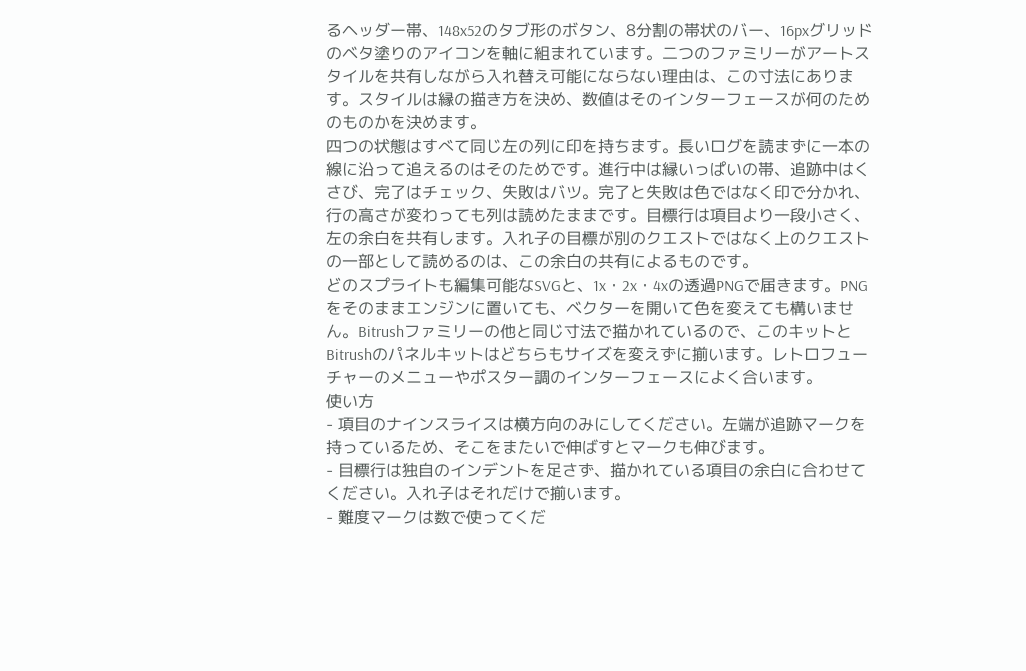るヘッダー帯、148x52のタブ形のボタン、8分割の帯状のバー、16pxグリッドのベタ塗りのアイコンを軸に組まれています。二つのファミリーがアートスタイルを共有しながら入れ替え可能にならない理由は、この寸法にあります。スタイルは縁の描き方を決め、数値はそのインターフェースが何のためのものかを決めます。
四つの状態はすべて同じ左の列に印を持ちます。長いログを読まずに一本の線に沿って追えるのはそのためです。進行中は縁いっぱいの帯、追跡中はくさび、完了はチェック、失敗はバツ。完了と失敗は色ではなく印で分かれ、行の高さが変わっても列は読めたままです。目標行は項目より一段小さく、左の余白を共有します。入れ子の目標が別のクエストではなく上のクエストの一部として読めるのは、この余白の共有によるものです。
どのスプライトも編集可能なSVGと、1x・2x・4xの透過PNGで届きます。PNGをそのままエンジンに置いても、ベクターを開いて色を変えても構いません。Bitrushファミリーの他と同じ寸法で描かれているので、このキットとBitrushのパネルキットはどちらもサイズを変えずに揃います。レトロフューチャーのメニューやポスター調のインターフェースによく合います。
使い方
- 項目のナインスライスは横方向のみにしてください。左端が追跡マークを持っているため、そこをまたいで伸ばすとマークも伸びます。
- 目標行は独自のインデントを足さず、描かれている項目の余白に合わせてください。入れ子はそれだけで揃います。
- 難度マークは数で使ってくだ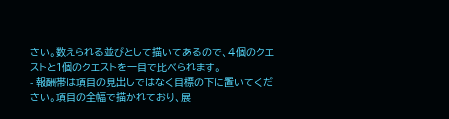さい。数えられる並びとして描いてあるので、4個のクエストと1個のクエストを一目で比べられます。
- 報酬帯は項目の見出しではなく目標の下に置いてください。項目の全幅で描かれており、展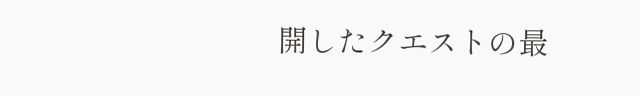開したクエストの最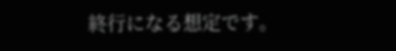終行になる想定です。